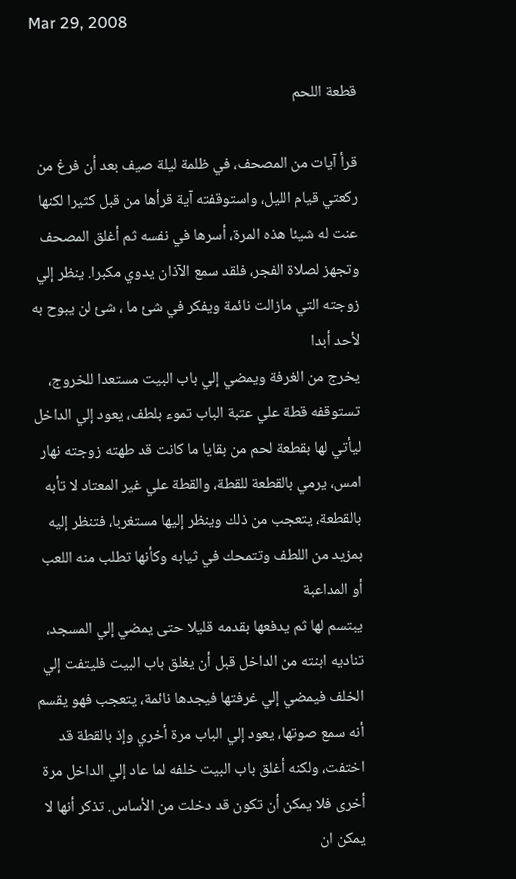Mar 29, 2008

قطعة اللحم

قرأ آيات من المصحف، في ظلمة ليلة صيف بعد أن فرغ من ركعتي قيام الليل، واستوقفته آية قرأها من قبل كثيرا لكنها عنت له شيئا هذه المرة، أسرها في نفسه ثم أغلق المصحف وتجهز لصلاة الفجر، فلقد سمع الآذان يدوي مكبرا. ينظر إلي زوجته التي مازالت نائمة ويفكر في شئ ما ، شئ لن يبوح به لأحد أبدا
يخرج من الغرفة ويمضي إلي باب البيت مستعدا للخروج، تستوقفه قطة علي عتبة الباب تموء بلطف، يعود إلي الداخل ليأتي لها بقطعة لحم من بقايا ما كانت قد طهته زوجته نهار امس، يرمي بالقطعة للقطة، والقطة علي غير المعتاد لا تأبه بالقطعة، يتعجب من ذلك وينظر إليها مستغربا، فتنظر إليه بمزيد من اللطف وتتمحك في ثيابه وكأنها تطلب منه اللعب أو المداعبة
يبتسم لها ثم يدفعها بقدمه قليلا حتى يمضي إلي المسجد، تناديه ابنته من الداخل قبل أن يغلق باب البيت فليتفت إلي الخلف فيمضي إلي غرفتها فيجدها نائمة، يتعجب فهو يقسم أنه سمع صوتها، يعود إلي الباب مرة أخري وإذ بالقطة قد اختفت، ولكنه أغلق باب البيت خلفه لما عاد إلي الداخل مرة أخرى فلا يمكن أن تكون قد دخلت من الأساس. تذكر أنها لا يمكن ان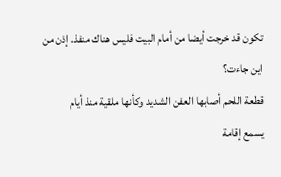تكون قد خرجت أيضا من أمام البيت فليس هناك منفذ. إذن من اين جاءت؟
قطعة اللحم أصابها العفن الشديد وكأنها ملقية منذ أيام
يسمع إقامة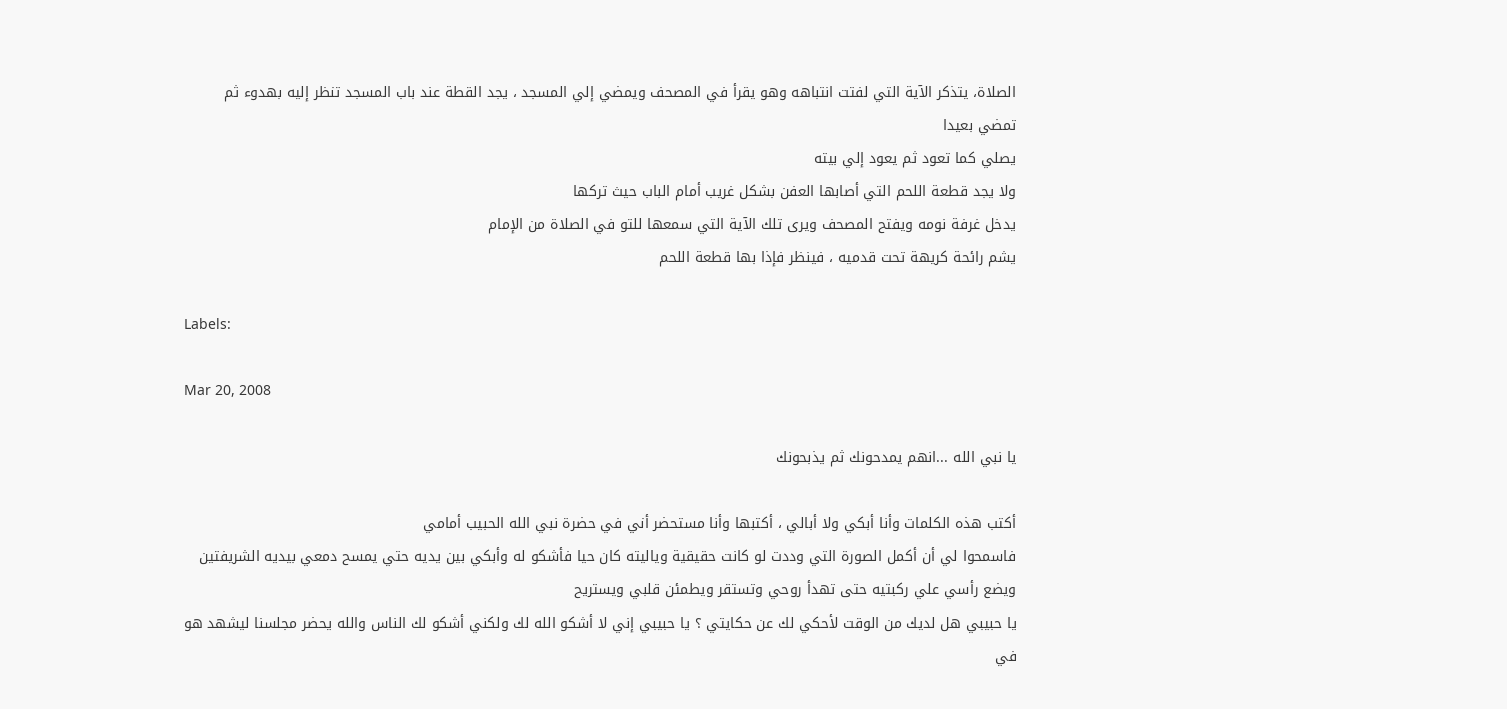الصلاة، يتذكر الآية التي لفتت انتباهه وهو يقرأ في المصحف ويمضي إلي المسجد ، يجد القطة عند باب المسجد تنظر إليه بهدوء ثم تمضي بعيدا
يصلي كما تعود ثم يعود إلي بيته
ولا يجد قطعة اللحم التي أصابها العفن بشكل غريب أمام الباب حيث تركها
يدخل غرفة نومه ويفتح المصحف ويرى تلك الآية التي سمعها للتو في الصلاة من الإمام
يشم رائحة كريهة تحت قدميه ، فينظر فإذا بها قطعة اللحم

Labels:

Mar 20, 2008

يا نبي الله ...انهم يمدحونك ثم يذبحونك

أكتب هذه الكلمات وأنا أبكي ولا أبالي ، أكتبها وأنا مستحضر أني في حضرة نبي الله الحبيب أمامي
فاسمحوا لي أن أكمل الصورة التي وددت لو كانت حقيقية وياليته كان حيا فأشكو له وأبكي بين يديه حتي يمسح دمعي بيديه الشريفتين ويضع رأسي علي ركبتيه حتى تهدأ روحي وتستقر ويطمئن قلبي ويستريح
يا حبيبي هل لديك من الوقت لأحكي لك عن حكايتي ؟ يا حبيبي إني لا أشكو الله لك ولكني أشكو لك الناس والله يحضر مجلسنا ليشهد هو في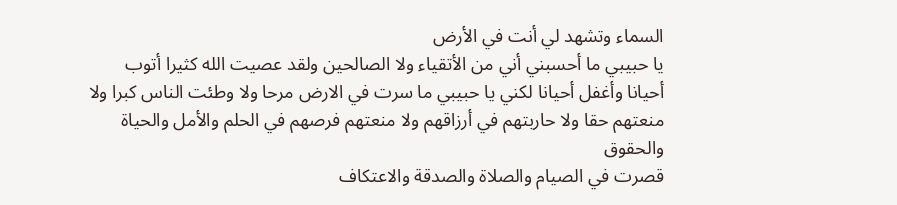السماء وتشهد لي أنت في الأرض
يا حبيبي ما أحسبني أني من الأتقياء ولا الصالحين ولقد عصيت الله كثيرا أتوب أحيانا وأغفل أحيانا لكني يا حبيبي ما سرت في الارض مرحا ولا وطئت الناس كبرا ولا منعتهم حقا ولا حاربتهم في أرزاقهم ولا منعتهم فرصهم في الحلم والأمل والحياة والحقوق
قصرت في الصيام والصلاة والصدقة والاعتكاف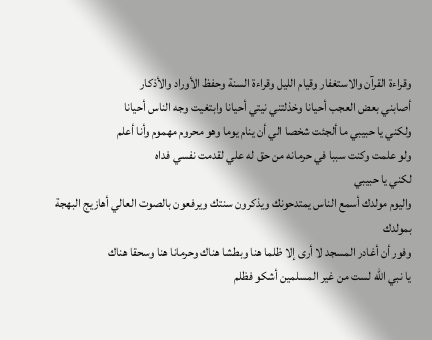وقراءة القرآن والاستغفار وقيام الليل وقراءة السنة وحفظ الأوراد والأذكار
أصابني بعض العجب أحيانا وخذلتني نيتي أحيانا وابتغيت وجه الناس أحيانا
ولكني يا حبيبي ما ألجئت شخصا الي أن ينام يوما وهو محروم مهموم وأنا أعلم
ولو علمت وكنت سببا في حرمانه من حق له علي لقدمت نفسي فداه
لكني يا حبيبي
واليوم مولدك أسمع الناس يمتدحونك ويذكرون سنتك ويرفعون بالصوت العالي أهازيج البهجة بمولدك
وفور أن أغادر المسجد لا أرى إلا ظلما هنا وبطشا هناك وحرمانا هنا وسحقا هناك
يا نبي الله لست من غير المسلمين أشكو فظلم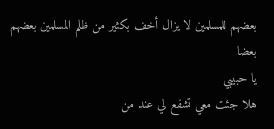بعضهم للمسلمين لا يزال أخف بكثير من ظلم المسلمين بعضهم بعضا
يا حبيبي
هلا جئت معي تشفع لي عند من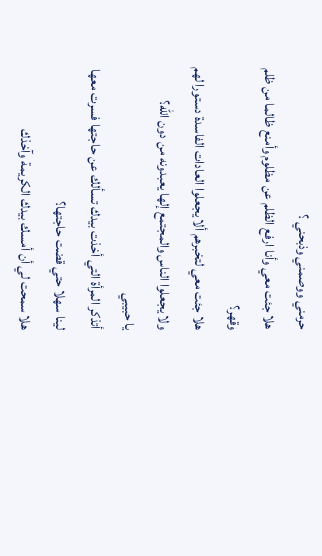حرمني ووصمني وذبحني ؟
هلا جئت معي وأنا ارفع الظلم عن مظلوم وأمنع ظالما من ظلم وقهر؟
هلا جئت معي لتخبرهم ألا يجعلوا العادات الفاسدة دستورا لهم ولا يجعلوا الناس والمجتمع إلها يعبدونه من دون الله؟
يا حبيبي
أتذكر المرأة التي أخذت بيدك تسألك عن حاجتها فسرت معها لينا سهلا حتي قضت حاجتها؟
هلا سمحت لي أن أمسك بيدك الكريمة وآخذك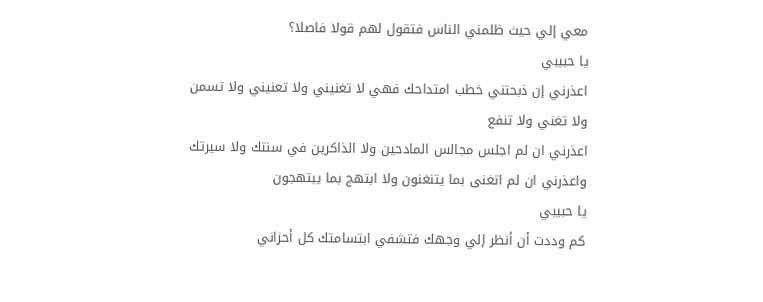معي إلي حيث ظلمني الناس فتقول لهم قولا فاصلا؟
يا حبيبي
اعذرني إن ذبحتني خطب امتداحك فهي لا تغنيني ولا تعنيني ولا تسمن ولا تغني ولا تنفع
اعذرني ان لم اجلس مجالس المادحين ولا الذاكرين في سنتك ولا سيرتك
واعذرني ان لم اتغنى بما يتنغنون ولا ابتهج بما يبتهجون
يا حبيبي
كم وددت أن أنظر إلي وجهك فتشفي ابتسامتك كل أحزاني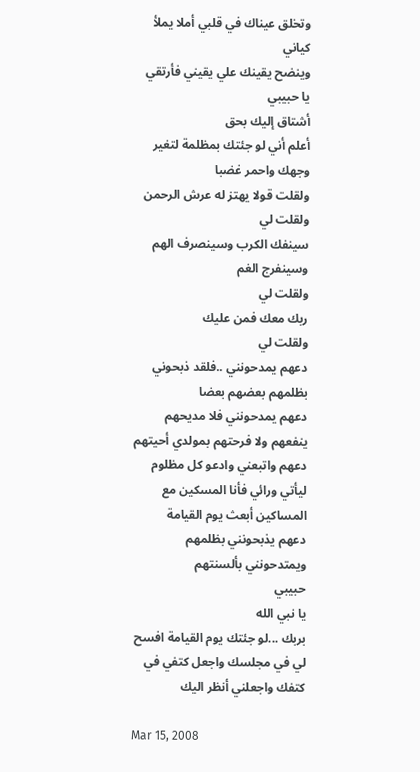وتخلق عيناك في قلبي أملا يملأ كياني
وينضح يقينك علي يقيني فأرتقي
يا حبيبي
أشتاق إليك بحق
أعلم أني لو جئتك بمظلمة لتغير وجهك واحمر غضبا
ولقلت قولا يهتز له عرش الرحمن
ولقلت لي
سينفك الكرب وسينصرف الهم وسينفرج الغم
ولقلت لي
ربك معك فمن عليك
ولقلت لي
دعهم يمدحونني ..فلقد ذبحوني بظلمهم بعضهم بعضا
دعهم يمدحونني فلا مديحهم ينفعهم ولا فرحتهم بمولدي أحيتهم
دعهم واتبعني وادعو كل مظلوم ليأتي ورائي فأنا المسكين مع المساكين أبعث يوم القيامة
دعهم يذبحونني بظلمهم ويمتدحونني بألسنتهم
حبيبي
يا نبي الله
بربك ...لو جئتك يوم القيامة افسح لي في مجلسك واجعل كتفي في كتفك واجعلني أنظر اليك

Mar 15, 2008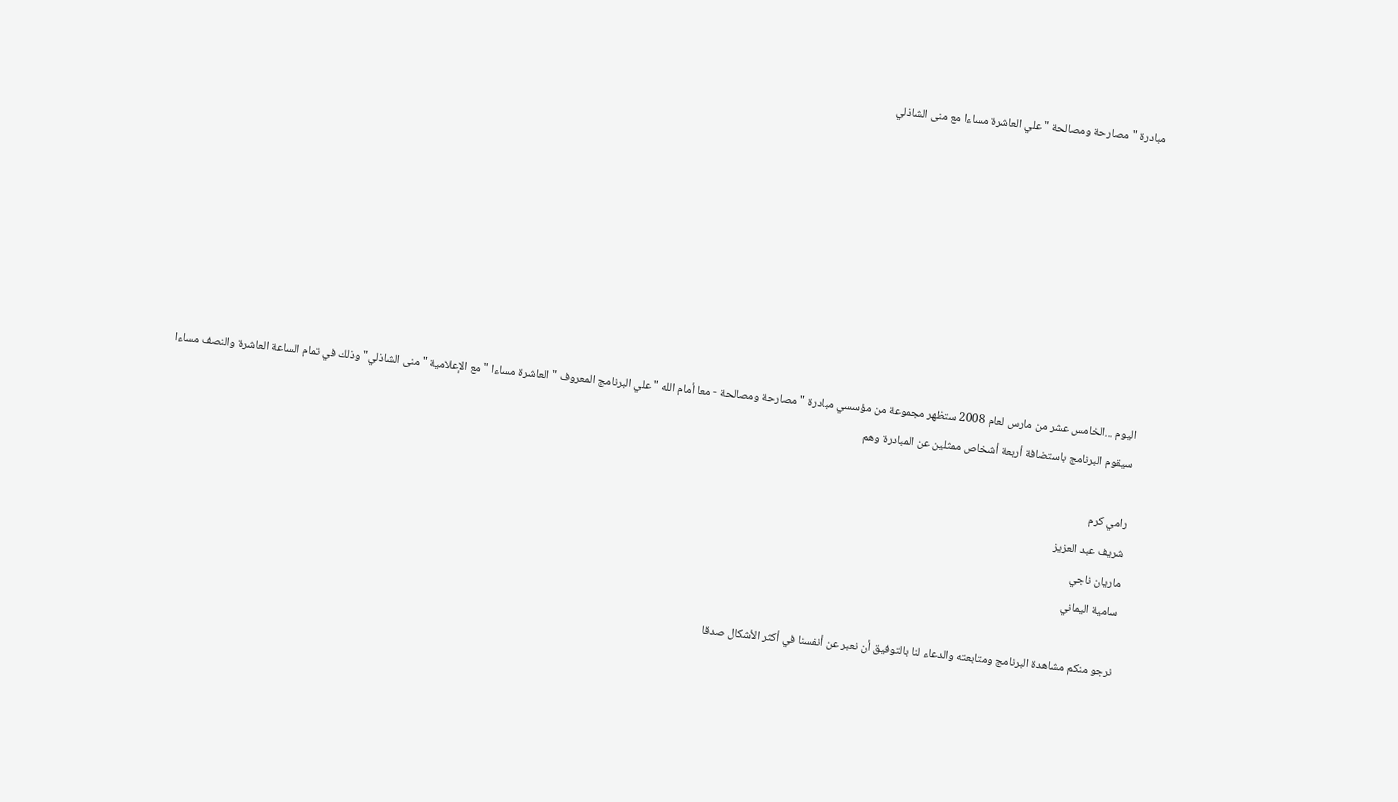مبادرة "مصارحة ومصالحة " علي العاشرة مساءا مع منى الشاذلي









اليوم ...الخامس عشر من مارس لعام 2008 ستظهر مجموعة من مؤسسي مبادرة " مصارحة ومصالحة - معا أمام الله " علي البرنامج المعروف " العاشرة مساءا " مع الإعلامية " منى الشاذلي" وذلك في تمام الساعة العاشرة والنصف مساءا
سيقوم البرنامج باستضافة أربعة أشخاص ممثلين عن المبادرة وهم

رامي كرم
شريف عبد العزيز
ماريان ناجي
سامية اليماني

نرجو منكم مشاهدة البرنامج ومتابعته والدعاء لنا بالتوفيق أن نعبر عن أنفسنا في أكثر الأشكال صدقا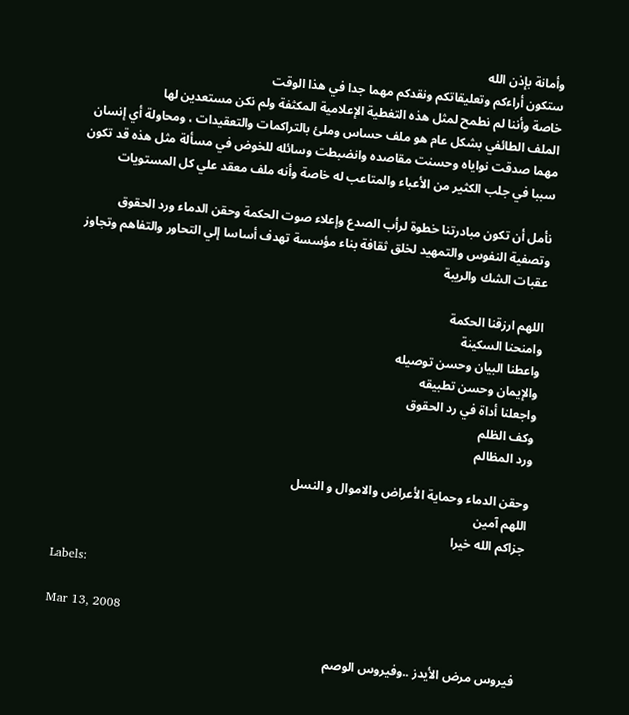وأمانة بإذن الله
ستكون أراءكم وتعليقاتكم ونقدكم مهما جدا في هذا الوقت
خاصة وأننا لم نطمح لمثل هذه التغطية الإعلامية المكثفة ولم نكن مستعدين لها
الملف الطائفي بشكل عام هو ملف حساس وملئ بالتراكمات والتعقيدات ، ومحاولة أي إنسان مهما صدقت نواياه وحسنت مقاصده وانضبطت وسائله للخوض في مسألة مثل هذه قد تكون سببا في جلب الكثير من الأعباء والمتاعب له خاصة وأنه ملف معقد علي كل المستويات

نأمل أن تكون مبادرتنا خطوة لرأب الصدع وإعلاء صوت الحكمة وحقن الدماء ورد الحقوق وتصفية النفوس والتمهيد لخلق ثقافة بناء مؤسسة تهدف أساسا إلي التحاور والتفاهم وتجاوز عقبات الشك والريبة

اللهم ارزقنا الحكمة
وامنحنا السكينة
واعطنا البيان وحسن توصيله
والإيمان وحسن تطبيقه
واجعلنا أداة في رد الحقوق
وكف الظلم
ورد المظالم

وحقن الدماء وحماية الأعراض والاموال و النسل
اللهم آمين
جزاكم الله خيرا

Labels:

Mar 13, 2008

فيروس مرض الأيدز ..وفيروس الوصم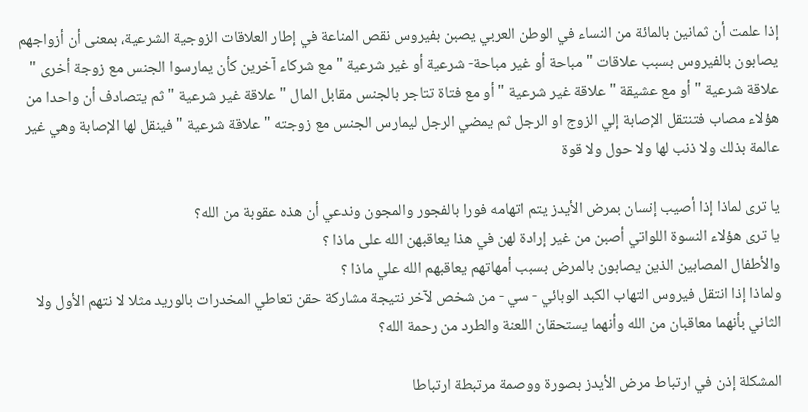إذا علمت أن ثمانين بالمائة من النساء في الوطن العربي يصبن بفيروس نقص المناعة في إطار العلاقات الزوجية الشرعية، بمعنى أن أزواجهم يصابون بالفيروس بسبب علاقات " مباحة أو غير مباحة- شرعية أو غير شرعية " مع شركاء آخرين كأن يمارسوا الجنس مع زوجة أخرى " علاقة شرعية " أو مع عشيقة " علاقة غير شرعية " أو مع فتاة تتاجر بالجنس مقابل المال " علاقة غير شرعية " ثم يتصادف أن واحدا من هؤلاء مصاب فتنتقل الإصابة إلي الزوج او الرجل ثم يمضي الرجل ليمارس الجنس مع زوجته " علاقة شرعية " فينقل لها الإصابة وهي غير عالمة بذلك ولا ذنب لها ولا حول ولا قوة

يا ترى لماذا إذا أصيب إنسان بمرض الأيدز يتم اتهامه فورا بالفجور والمجون وندعي أن هذه عقوبة من الله؟
يا ترى هؤلاء النسوة اللواتي أصبن من غير إرادة لهن في هذا يعاقبهن الله على ماذا ؟
والأطفال المصابين الذين يصابون بالمرض بسبب أمهاتهم يعاقبهم الله علي ماذا ؟
ولماذا إذا انتقل فيروس التهاب الكبد الوبائي - سي - من شخص لآخر نتيجة مشاركة حقن تعاطي المخدرات بالوريد مثلا لا نتهم الأول ولا الثاني بأنهما معاقبان من الله وأنهما يستحقان اللعنة والطرد من رحمة الله؟

المشكلة إذن في ارتباط مرض الأيدز بصورة ووصمة مرتبطة ارتباطا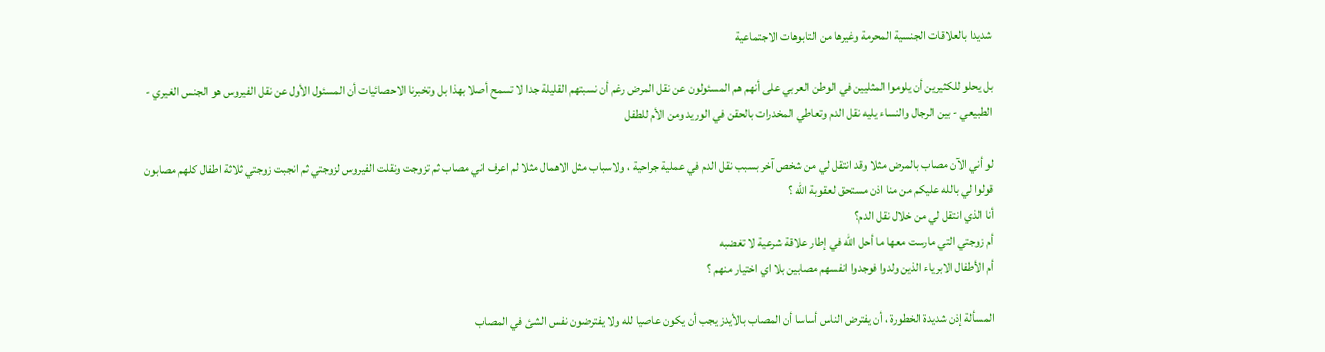شديدا بالعلاقات الجنسية المحرمة وغيرها من التابوهات الاجتماعية

بل يحلو للكثيرين أن يلوموا المثليين في الوطن العربي على أنهم هم المسئولون عن نقل المرض رغم أن نسبتهم القليلة جدا لا تسمح أصلا بهذا بل وتخبرنا الاحصائيات أن المسئول الأول عن نقل الفيروس هو الجنس الغيري - الطبيعي - بين الرجال والنساء يليه نقل الدم وتعاطي المخدرات بالحقن في الوريد ومن الأم للطفل

لو أني الآن مصاب بالمرض مثلا وقد انتقل لي من شخص آخر بسبب نقل الدم في عملية جراحية ، ولاسباب مثل الاهمال مثلا لم اعرف اني مصاب ثم تزوجت ونقلت الفيروس لزوجتي ثم انجبت زوجتي ثلاثة اطفال كلهم مصابون
قولوا لي بالله عليكم من منا اذن مستحق لعقوبة الله ؟
أنا الذي انتقل لي من خلال نقل الدم؟
أم زوجتي التي مارست معها ما أحل الله في إطار علاقة شرعية لا تغضبه
أم الأطفال الابرياء الذين ولدوا فوجدوا انفسهم مصابين بلا اي اختيار منهم ؟

المسألة إذن شديدة الخطورة ، أن يفترض الناس أساسا أن المصاب بالأيدز يجب أن يكون عاصيا لله ولا يفترضون نفس الشئ في المصاب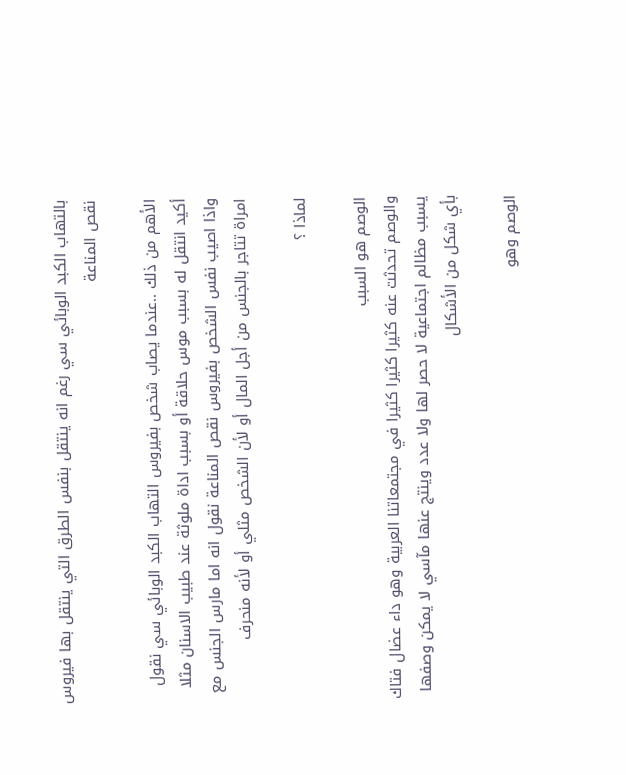بالتهاب الكبد الوبائي سي رغم انه ينتقل بنفس الطرق التي ينتقل بها فيروس نقص المناعة

الأهم من ذلك ..عندما يصاب شخص بفيروس التهاب الكبد الوبائي سي نقول أكيد انتقل له بسبب موس حلاقة أو بسبب اداة ملوثة عند طبيب الاسنان مثلا
واذا اصيب نفس الشخص بفيروس نقص المناعة نقول انه اما مارس الجنس مع امراة تتاجر بالجنس من أجل المال أو لأن الشخص مثلي أو لأنه منحرف

لماذا ؟

الوصم هو السبب
والوصم تحدثت عنه كثيرا كثيرا كثيرا في مجتمعاتنا العربية وهو داء عضال فتاك يسبب مظالم اجتماعية لا حصر لها ولا عدد وينتج عنها مآسي لا يمكن وصفها بأي شكل من الأشكال

الوصم وهو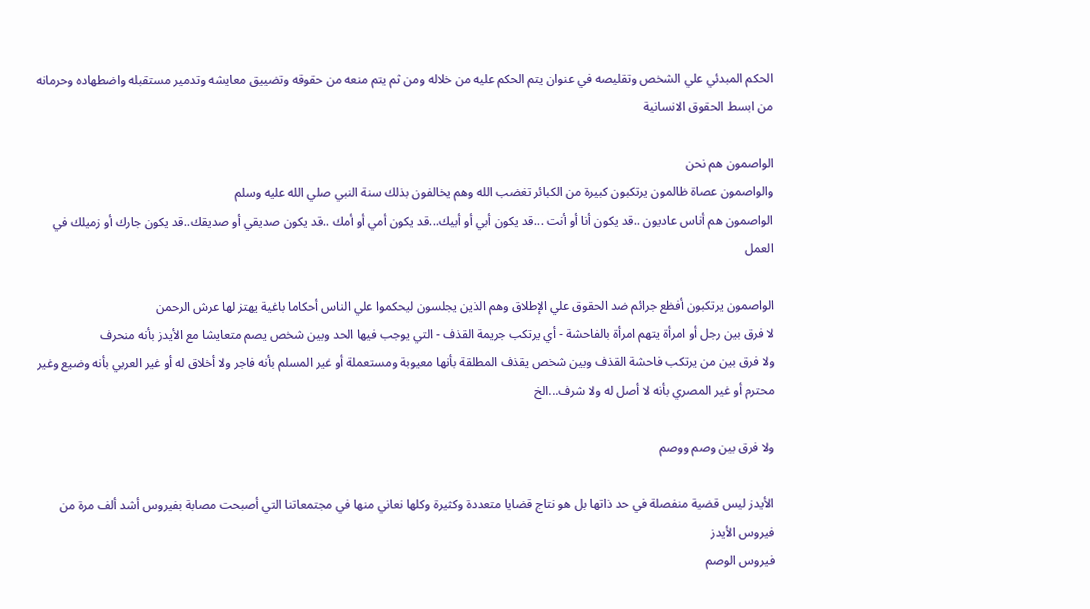الحكم المبدئي علي الشخص وتقليصه في عنوان يتم الحكم عليه من خلاله ومن ثم يتم منعه من حقوقه وتضييق معايشه وتدمير مستقبله واضطهاده وحرمانه من ابسط الحقوق الانسانية

الواصمون هم نحن
والواصمون عصاة ظالمون يرتكبون كبيرة من الكبائر تغضب الله وهم يخالفون بذلك سنة النبي صلي الله عليه وسلم
الواصمون هم أناس عاديون ..قد يكون أنا أو أنت ...قد يكون أبي أو أبيك...قد يكون أمي أو أمك ..قد يكون صديقي أو صديقك..قد يكون جارك أو زميلك في العمل

الواصمون يرتكبون أفظع جرائم ضد الحقوق علي الإطلاق وهم الذين يجلسون ليحكموا علي الناس أحكاما باغية يهتز لها عرش الرحمن
لا فرق بين رجل أو امرأة يتهم امرأة بالفاحشة - أي يرتكب جريمة القذف - التي يوجب فيها الحد وبين شخص يصم متعايشا مع الأيدز بأنه منحرف
ولا فرق بين من يرتكب فاحشة القذف وبين شخص يقذف المطلقة بأنها معيوبة ومستعملة أو غير المسلم بأنه فاجر ولا أخلاق له أو غير العربي بأنه وضيع وغير محترم أو غير المصري بأنه لا أصل له ولا شرف...الخ

ولا فرق بين وصم ووصم

الأيدز ليس قضية منفصلة في حد ذاتها بل هو نتاج قضايا متعددة وكثيرة وكلها نعاني منها في مجتمعاتنا التي أصبحت مصابة بفيروس أشد ألف مرة من فيروس الأيدز
فيروس الوصم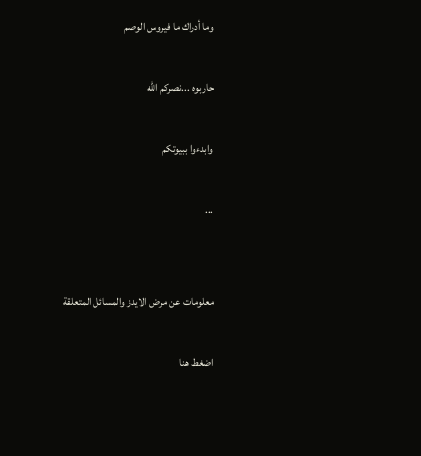وما أدراك ما فيروس الوصم

حاربوه ...نصركم الله

وابدءوا ببيوتكم

...


معلومات عن مرض الايدز والمسائل المتعلقة

اضغط هنا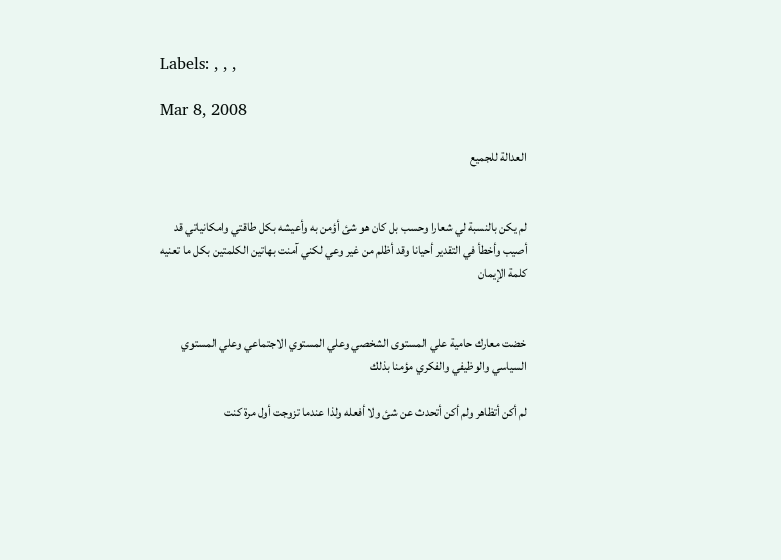Labels: , , ,

Mar 8, 2008

العدالة للجميع


لم يكن بالنسبة لي شعارا وحسب بل كان هو شئ أؤمن به وأعيشه بكل طاقتي وامكانياتي قد أصيب وأخطأ في التقدير أحيانا وقد أظلم من غير وعي لكني آمنت بهاتين الكلمتين بكل ما تعنيه كلمة الإيمان


خضت معارك حامية علي المستوى الشخصي وعلي المستوي الاجتماعي وعلي المستوي السياسي والوظيفي والفكري مؤمنا بذلك

لم أكن أتظاهر ولم أكن أتحدث عن شئ ولا أفعله ولذا عندما تزوجت أول مرة كنت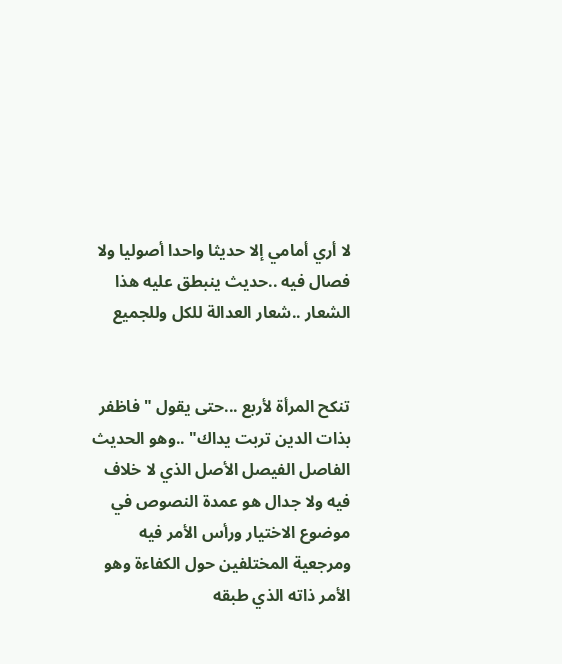لا أري أمامي إلا حديثا واحدا أصوليا ولا فصال فيه ..حديث ينبطق عليه هذا الشعار ..شعار العدالة للكل وللجميع


تنكح المرأة لأربع ...حتى يقول " فاظفر بذات الدين تربت يداك" ..وهو الحديث الفاصل الفيصل الأصل الذي لا خلاف فيه ولا جدال هو عمدة النصوص في موضوع الاختيار ورأس الأمر فيه ومرجعية المختلفين حول الكفاءة وهو الأمر ذاته الذي طبقه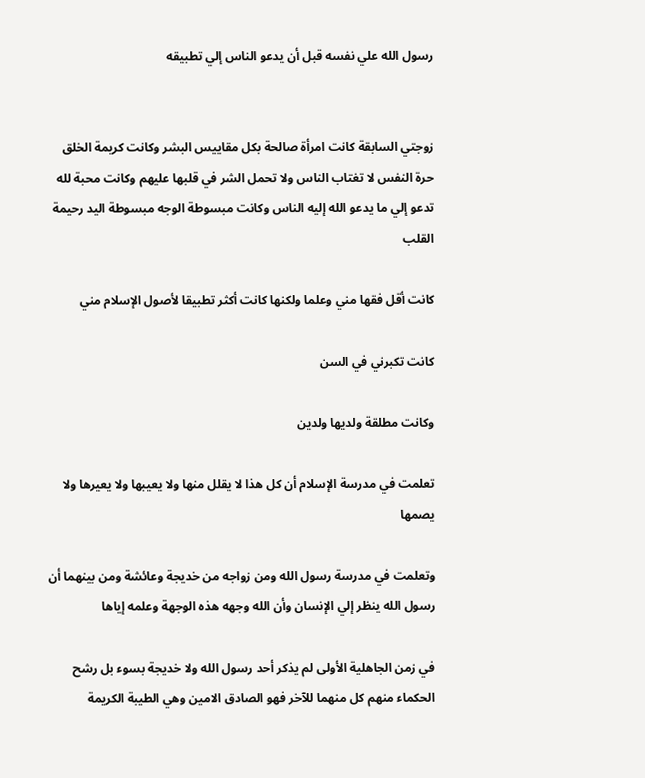رسول الله علي نفسه قبل أن يدعو الناس إلي تطبيقه


زوجتي السابقة كانت امرأة صالحة بكل مقاييس البشر وكانت كريمة الخلق حرة النفس لا تغتاب الناس ولا تحمل الشر في قلبها عليهم وكانت محبة لله تدعو إلي ما يدعو الله إليه الناس وكانت مبسوطة الوجه مبسوطة اليد رحيمة القلب

كانت أقل فقها مني وعلما ولكنها كانت أكثر تطبيقا لأصول الإسلام مني

كانت تكبرني في السن

وكانت مطلقة ولديها ولدين

تعلمت في مدرسة الإسلام أن كل هذا لا يقلل منها ولا يعيبها ولا يعيرها ولا يصمها

وتعلمت في مدرسة رسول الله ومن زواجه من خديجة وعائشة ومن بينهما أن رسول الله ينظر إلي الإنسان وأن الله وجهه هذه الوجهة وعلمه إياها

في زمن الجاهلية الأولى لم يذكر أحد رسول الله ولا خديجة بسوء بل رشح الحكماء منهم كل منهما للآخر فهو الصادق الامين وهي الطيبة الكريمة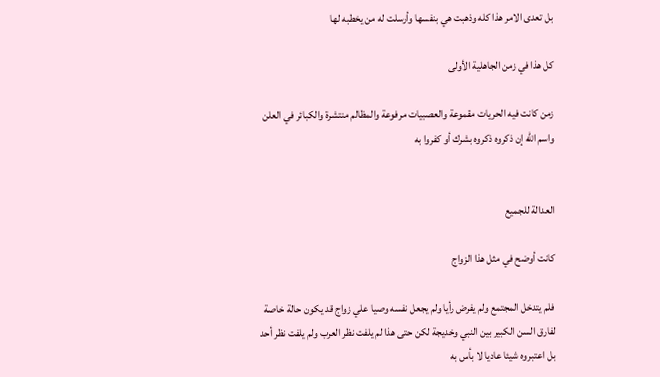بل تعدى الامر هذا كله وذهبت هي بنفسها وأرسلت له من يخطبه لها

كل هذا في زمن الجاهلية الأولى

زمن كانت فيه الحريات مقموعة والعصبيات مرفوعة والمظالم منتشرة والكبائر في العلن واسم الله إن ذكروه ذكروه بشرك أو كفروا به


العدالة للجميع

كانت أوضح في مثل هذا الزواج

فلم يتدخل المجتمع ولم يفرض رأيا ولم يجعل نفسه وصيا علي زواج قد يكون حالة خاصة لفارق السن الكبير بين النبي وخديجة لكن حتى هذا لم يلفت نظر العرب ولم يلفت نظر أحد بل اعتبروه شيئا عاديا لا بأس به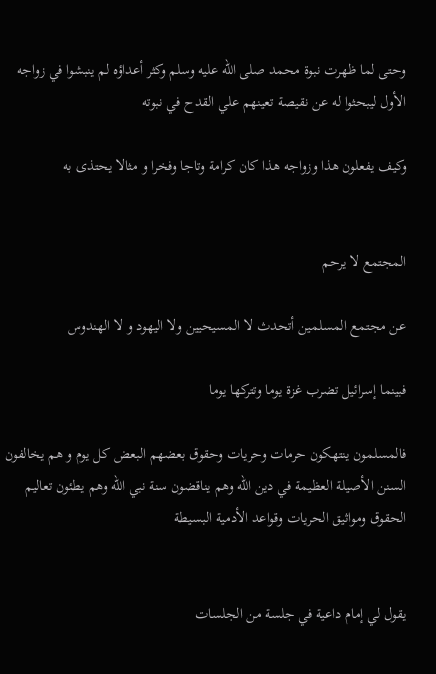وحتى لما ظهرت نبوة محمد صلى الله عليه وسلم وكثر أعداؤه لم ينبشوا في زواجه الأول ليبحثوا له عن نقيصة تعينهم علي القدح في نبوته

وكيف يفعلون هذا وزواجه هذا كان كرامة وتاجا وفخرا و مثالا يحتذى به


المجتمع لا يرحم

عن مجتمع المسلمين أتحدث لا المسيحيين ولا اليهود و لا الهندوس

فبينما إسرائيل تضرب غزة يوما وتتركها يوما

فالمسلمون ينتهكون حرمات وحريات وحقوق بعضهم البعض كل يوم و هم يخالفون السنن الأصيلة العظيمة في دين الله وهم يناقضون سنة نبي الله وهم يطئون تعاليم الحقوق ومواثيق الحريات وقواعد الأدمية البسيطة


يقول لي إمام داعية في جلسة من الجلسات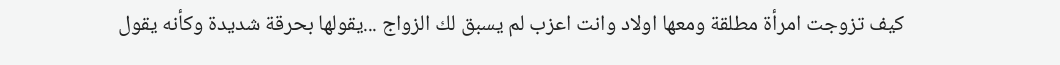كيف تزوجت امرأة مطلقة ومعها اولاد وانت اعزب لم يسبق لك الزواج ...يقولها بحرقة شديدة وكأنه يقول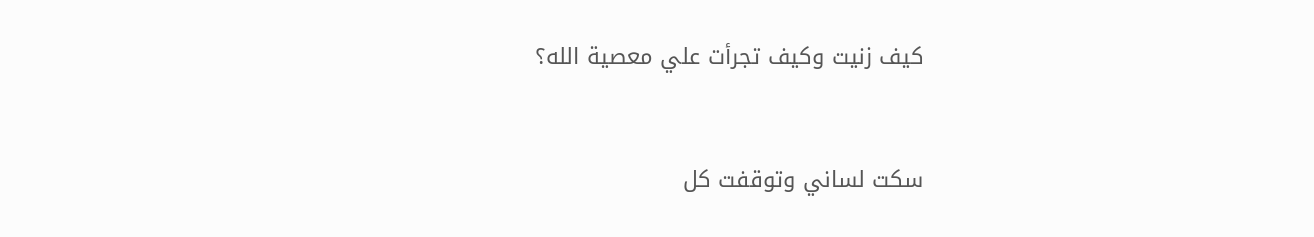كيف زنيت وكيف تجرأت علي معصية الله؟


سكت لساني وتوقفت كل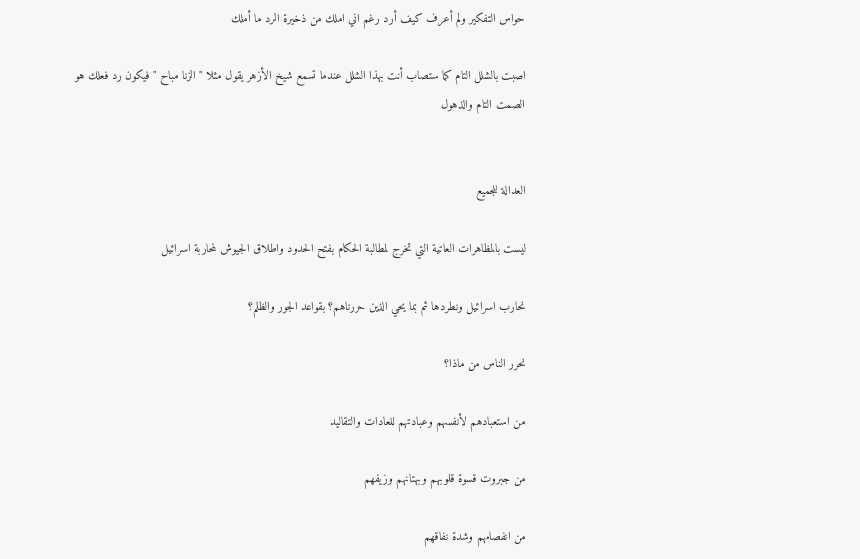حواس التفكير ولم أعرف كيف أرد رغم اني املك من ذخيرة الرد ما أملك

اصبت بالشلل التام كما ستصاب أنت بهذا الشلل عندما تسمع شيخ الأزهر يقول مثلا " الزنا مباح " فيكون رد فعلك هو الصمت التام والذهول


العدالة للجميع

ليست بالمظاهرات العاتية التي تخرج لمطالبة الحكام بفتح الحدود واطلاق الجيوش لمحاربة اسرائيل

نحارب اسرائيل ونطردها ثم بما يحي الذين حررناهم؟ بقواعد الجور والظلم؟

نحرر الناس من ماذا؟

من استعبادهم لأنفسهم وعبادتهم للعادات والتقاليد

من جبروت قسوة قلوبهم وبهتانهم وزيفهم

من انفصامهم وشدة نفاقهم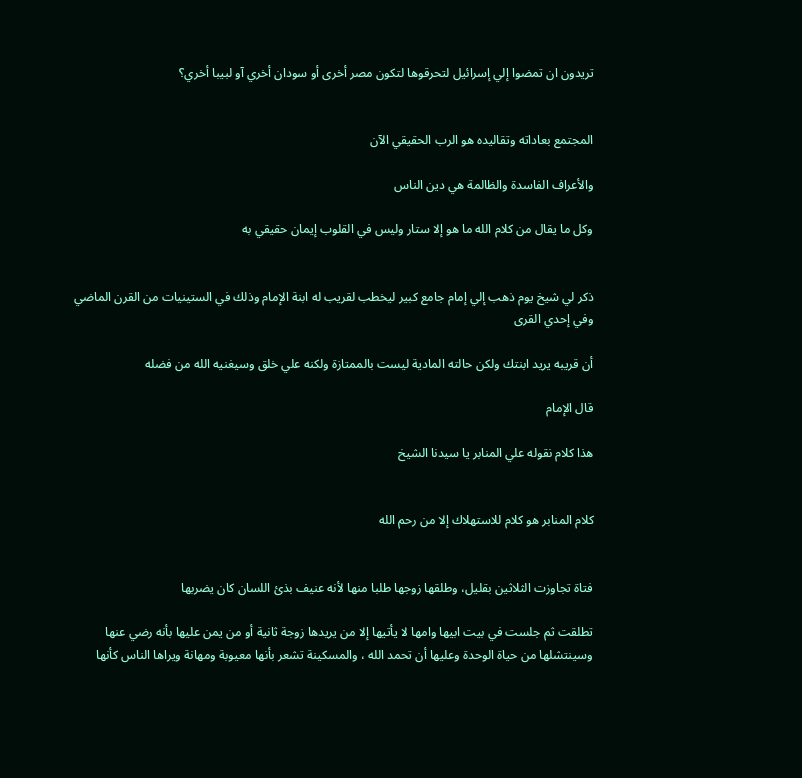تريدون ان تمضوا إلي إسرائيل لتحرقوها لتكون مصر أخرى أو سودان أخري آو لبيبا أخري؟


المجتمع بعاداته وتقاليده هو الرب الحقيقي الآن

والأعراف الفاسدة والظالمة هي دين الناس

وكل ما يقال من كلام الله ما هو إلا ستار وليس في القلوب إيمان حقيقي به


ذكر لي شيخ يوم ذهب إلي إمام جامع كبير ليخطب لقريب له ابنة الإمام وذلك في الستينيات من القرن الماضي وفي إحدي القرى

أن قريبه يريد ابنتك ولكن حالته المادية ليست بالممتازة ولكنه علي خلق وسيغنيه الله من فضله

قال الإمام

هذا كلام نقوله علي المنابر يا سيدنا الشيخ


كلام المنابر هو كلام للاستهلاك إلا من رحم الله


فتاة تجاوزت الثلاثين بقليل، وطلقها زوجها طلبا منها لأنه عنيف بذئ اللسان كان يضربها

تطلقت ثم جلست في بيت ابيها وامها لا يأتيها إلا من يريدها زوجة ثانية أو من يمن عليها بأنه رضي عنها وسينتشلها من حياة الوحدة وعليها أن تحمد الله ، والمسكينة تشعر بأنها معيوبة ومهانة ويراها الناس كأنها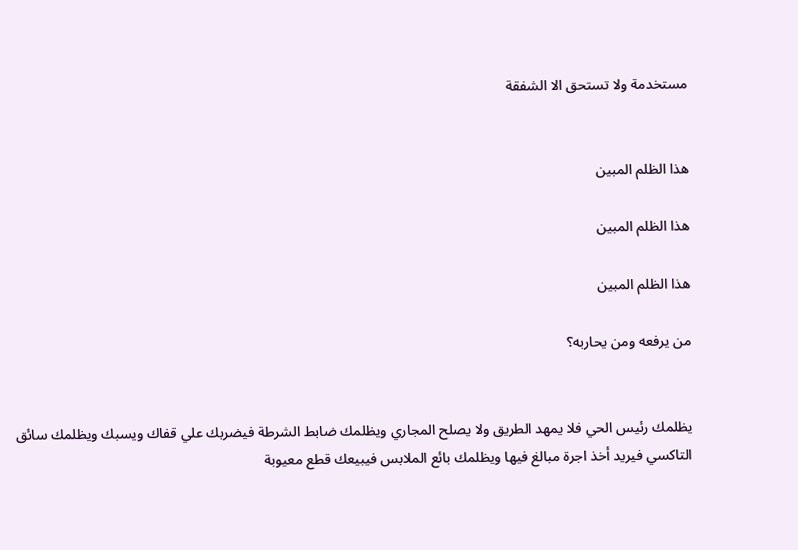مستخدمة ولا تستحق الا الشفقة


هذا الظلم المبين

هذا الظلم المبين

هذا الظلم المبين

من يرفعه ومن يحاربه؟


يظلمك رئيس الحي فلا يمهد الطريق ولا يصلح المجاري ويظلمك ضابط الشرطة فيضربك علي قفاك ويسبك ويظلمك سائق التاكسي فيريد أخذ اجرة مبالغ فيها ويظلمك بائع الملابس فيبيعك قطع معيوبة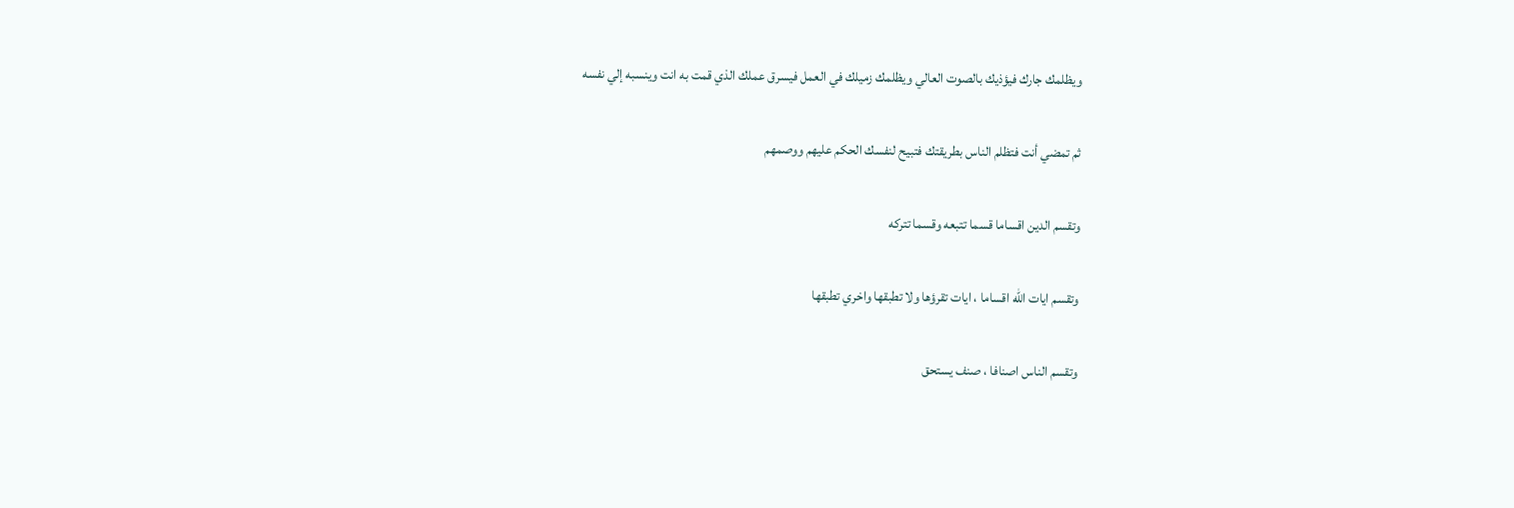ويظلمك جارك فيؤذيك بالصوت العالي ويظلمك زميلك في العمل فيسرق عملك الذي قمت به انت وينسبه إلي نفسه

ثم تمضي أنت فتظلم الناس بطريقتك فتبيح لنفسك الحكم عليهم ووصمهم

وتقسم الدين اقساما قسما تتبعه وقسما تتركه

وتقسم ايات الله اقساما ، ايات تقرؤها ولا تطبقها واخري تطبقها

وتقسم الناس اصنافا ، صنف يستحق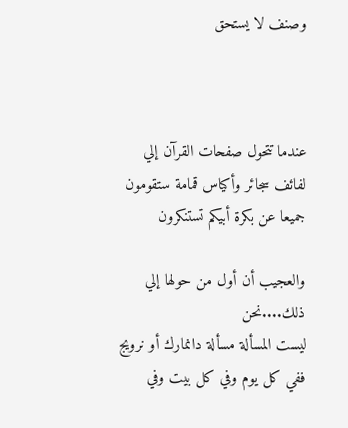وصنف لا يستحق



عندما تتحول صفحات القرآن إلي لفائف سجائر وأكياس قمامة ستقومون جميعا عن بكرة أبيكم تستنكرون

والعجيب أن أول من حولها إلي ذلك....نحن
ليست المسألة مسألة دانمارك أو نرويج ففي كل يوم وفي كل بيت وفي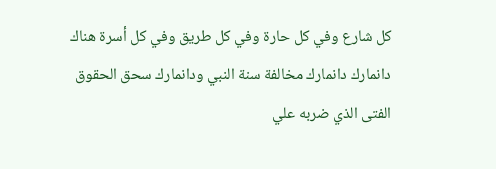كل شارع وفي كل حارة وفي كل طريق وفي كل أسرة هناك دانمارك دانمارك مخالفة سنة النبي ودانمارك سحق الحقوق
الفتى الذي ضربه علي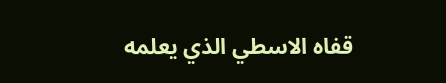قفاه الاسطي الذي يعلمه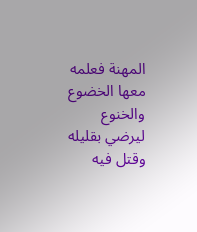المهنة فعلمه معها الخضوع والخنوع ليرضي بقليله وقتل فيه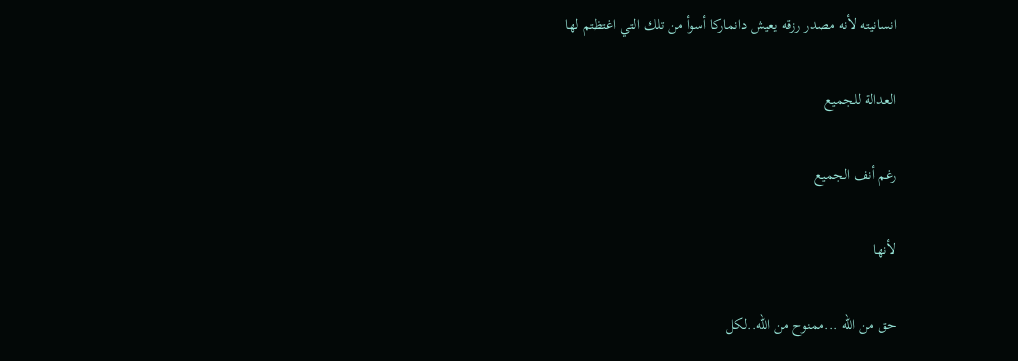انسانيته لأنه مصدر رزقه يعيش دانماركا أسوأ من تلك التي اغتظتم لها

العدالة للجميع

رغم أنف الجميع

لأنها

حق من الله ...ممنوح من الله..لكل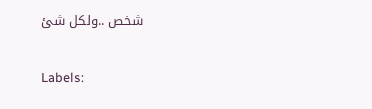شخص ..ولكل شئ

Labels: